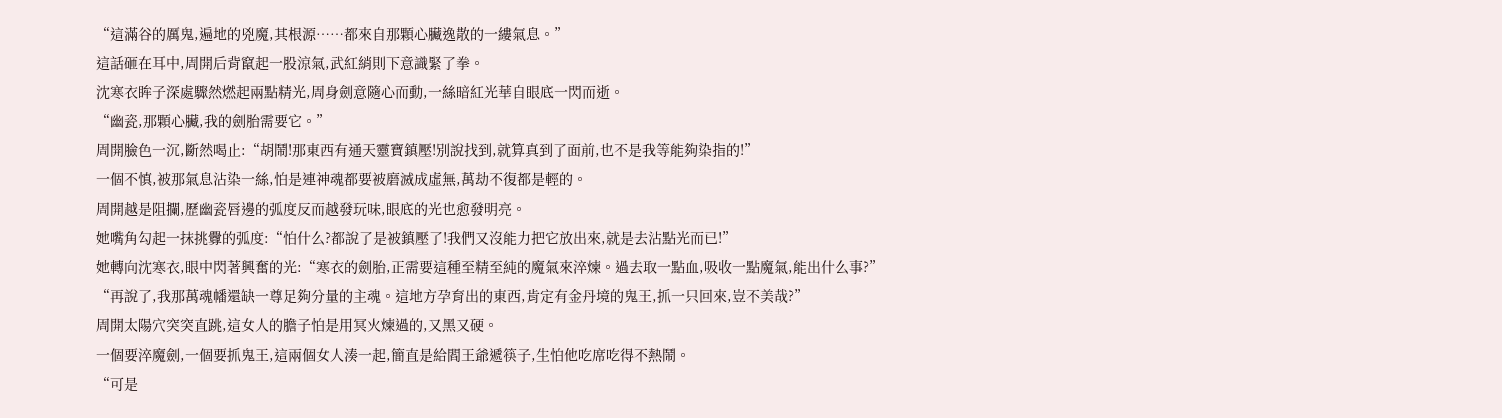“這滿谷的厲鬼,遍地的兇魔,其根源……都來自那顆心臟逸散的一縷氣息。”
這話砸在耳中,周開后背竄起一股涼氣,武紅綃則下意識緊了拳。
沈寒衣眸子深處驟然燃起兩點精光,周身劍意隨心而動,一絲暗紅光華自眼底一閃而逝。
“幽瓷,那顆心臟,我的劍胎需要它。”
周開臉色一沉,斷然喝止:“胡鬧!那東西有通天靈寶鎮壓!別說找到,就算真到了面前,也不是我等能夠染指的!”
一個不慎,被那氣息沾染一絲,怕是連神魂都要被磨滅成虛無,萬劫不復都是輕的。
周開越是阻攔,歷幽瓷唇邊的弧度反而越發玩味,眼底的光也愈發明亮。
她嘴角勾起一抹挑釁的弧度:“怕什么?都說了是被鎮壓了!我們又沒能力把它放出來,就是去沾點光而已!”
她轉向沈寒衣,眼中閃著興奮的光:“寒衣的劍胎,正需要這種至精至純的魔氣來淬煉。過去取一點血,吸收一點魔氣,能出什么事?”
“再說了,我那萬魂幡還缺一尊足夠分量的主魂。這地方孕育出的東西,肯定有金丹境的鬼王,抓一只回來,豈不美哉?”
周開太陽穴突突直跳,這女人的膽子怕是用冥火煉過的,又黑又硬。
一個要淬魔劍,一個要抓鬼王,這兩個女人湊一起,簡直是給閻王爺遞筷子,生怕他吃席吃得不熱鬧。
“可是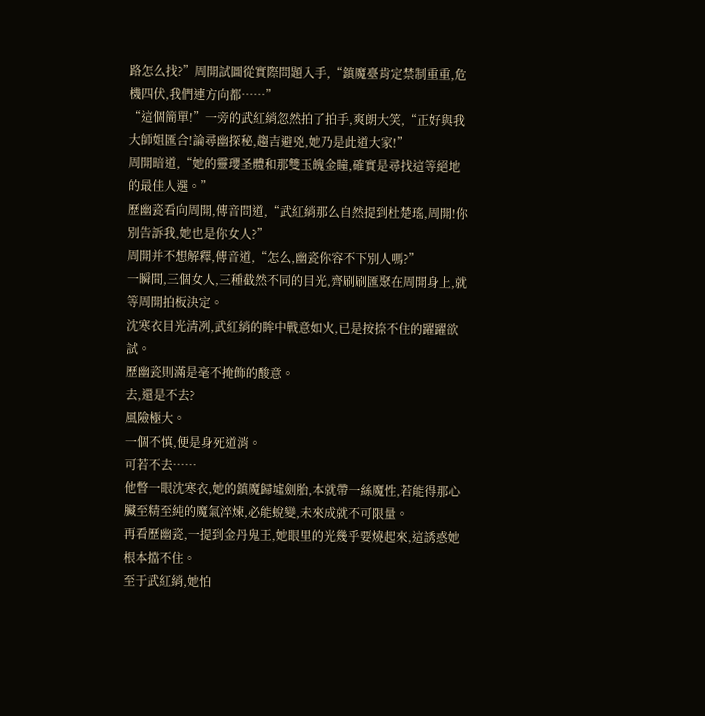路怎么找?”周開試圖從實際問題入手,“鎮魔臺肯定禁制重重,危機四伏,我們連方向都……”
“這個簡單!”一旁的武紅綃忽然拍了拍手,爽朗大笑,“正好與我大師姐匯合!論尋幽探秘,趨吉避兇,她乃是此道大家!”
周開暗道,“她的靈瓔圣體和那雙玉魄金瞳,確實是尋找這等絕地的最佳人選。”
歷幽瓷看向周開,傳音問道,“武紅綃那么自然提到杜楚瑤,周開!你別告訴我,她也是你女人?”
周開并不想解釋,傳音道,“怎么,幽瓷你容不下別人嗎?”
一瞬間,三個女人,三種截然不同的目光,齊刷刷匯聚在周開身上,就等周開拍板決定。
沈寒衣目光清冽,武紅綃的眸中戰意如火,已是按捺不住的躍躍欲試。
歷幽瓷則滿是毫不掩飾的酸意。
去,還是不去?
風險極大。
一個不慎,便是身死道消。
可若不去……
他瞥一眼沈寒衣,她的鎮魔歸墟劍胎,本就帶一絲魔性,若能得那心臟至精至純的魔氣淬煉,必能蛻變,未來成就不可限量。
再看歷幽瓷,一提到金丹鬼王,她眼里的光幾乎要燒起來,這誘惑她根本擋不住。
至于武紅綃,她怕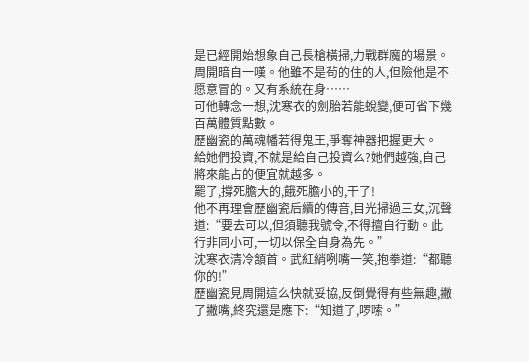是已經開始想象自己長槍橫掃,力戰群魔的場景。
周開暗自一嘆。他雖不是茍的住的人,但險他是不愿意冒的。又有系統在身……
可他轉念一想,沈寒衣的劍胎若能蛻變,便可省下幾百萬體質點數。
歷幽瓷的萬魂幡若得鬼王,爭奪神器把握更大。
給她們投資,不就是給自己投資么?她們越強,自己將來能占的便宜就越多。
罷了,撐死膽大的,餓死膽小的,干了!
他不再理會歷幽瓷后續的傳音,目光掃過三女,沉聲道:“要去可以,但須聽我號令,不得擅自行動。此行非同小可,一切以保全自身為先。”
沈寒衣清冷頷首。武紅綃咧嘴一笑,抱拳道:“都聽你的!”
歷幽瓷見周開這么快就妥協,反倒覺得有些無趣,撇了撇嘴,終究還是應下:“知道了,啰嗦。”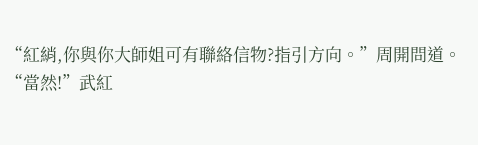“紅綃,你與你大師姐可有聯絡信物?指引方向。”周開問道。
“當然!”武紅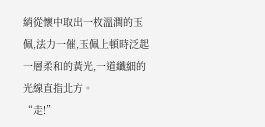綃從懷中取出一枚溫潤的玉佩,法力一催,玉佩上頓時泛起一層柔和的黃光,一道纖細的光線直指北方。
“走!”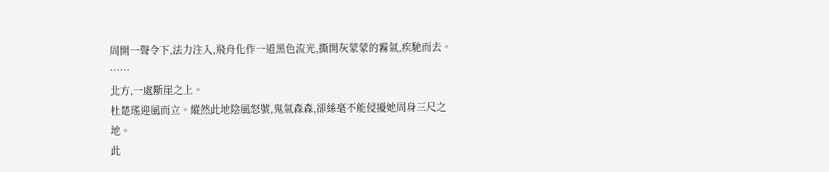周開一聲令下,法力注入,飛舟化作一道黑色流光,撕開灰蒙蒙的霧氣,疾馳而去。
……
北方,一處斷崖之上。
杜楚瑤迎風而立。縱然此地陰風怒號,鬼氣森森,卻絲毫不能侵擾她周身三尺之地。
此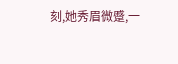刻,她秀眉微蹙,一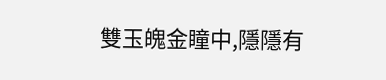雙玉魄金瞳中,隱隱有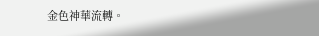金色神華流轉。